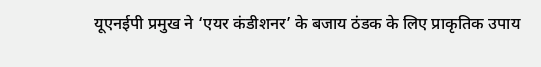यूएनईपी प्रमुख ने ‘एयर कंडीशनर’ के बजाय ठंडक के लिए प्राकृतिक उपाय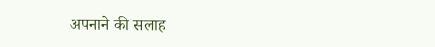अपनाने की सलाह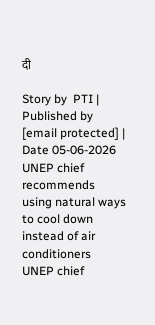दी

Story by  PTI | Published by  [email protected] | Date 05-06-2026
UNEP chief recommends using natural ways to cool down instead of air conditioners
UNEP chief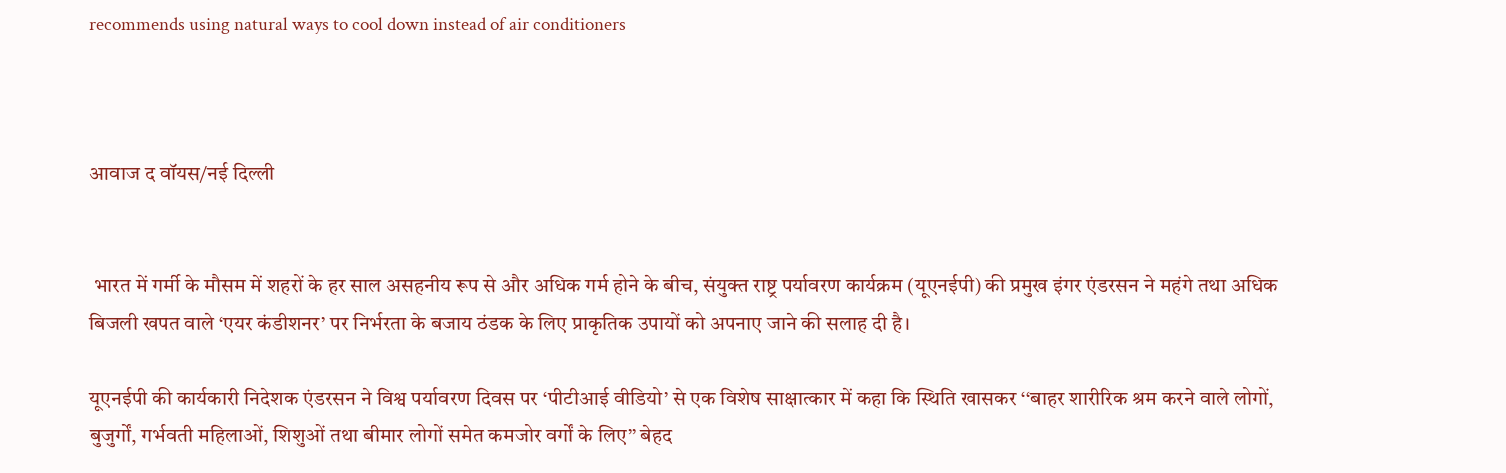recommends using natural ways to cool down instead of air conditioners



आवाज द वॉयस/नई दिल्ली


 भारत में गर्मी के मौसम में शहरों के हर साल असहनीय रूप से और अधिक गर्म होने के बीच, संयुक्त राष्ट्र पर्यावरण कार्यक्रम (यूएनईपी) की प्रमुख इंगर एंडरसन ने महंगे तथा अधिक बिजली खपत वाले ‘एयर कंडीशनर’ पर निर्भरता के बजाय ठंडक के लिए प्राकृतिक उपायों को अपनाए जाने की सलाह दी है।

यूएनईपी की कार्यकारी निदेशक एंडरसन ने विश्व पर्यावरण दिवस पर ‘पीटीआई वीडियो’ से एक विशेष साक्षात्कार में कहा कि स्थिति खासकर ‘‘बाहर शारीरिक श्रम करने वाले लोगों, बुजुर्गों, गर्भवती महिलाओं, शिशुओं तथा बीमार लोगों समेत कमजोर वर्गों के लिए’’ बेहद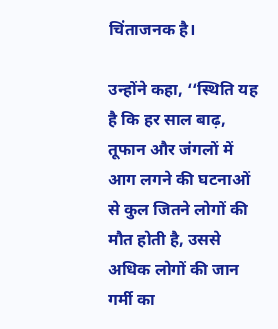चिंताजनक है।

उन्होंने कहा, ‘‘स्थिति यह है कि हर साल बाढ़, तूफान और जंगलों में आग लगने की घटनाओं से कुल जितने लोगों की मौत होती है, उससे अधिक लोगों की जान गर्मी का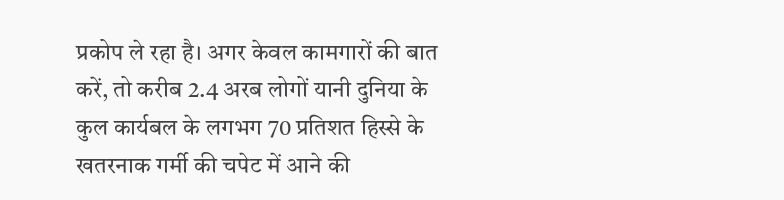प्रकोप ले रहा है। अगर केवल कामगारों की बात करें, तो करीब 2.4 अरब लोगों यानी दुनिया के कुल कार्यबल के लगभग 70 प्रतिशत हिस्से के खतरनाक गर्मी की चपेट में आने की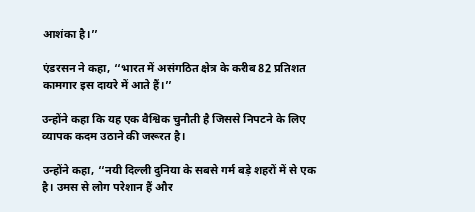आशंका है।’’

एंडरसन ने कहा, ‘‘भारत में असंगठित क्षेत्र के करीब 82 प्रतिशत कामगार इस दायरे में आते हैं।’’

उन्होंने कहा कि यह एक वैश्विक चुनौती है जिससे निपटने के लिए व्यापक कदम उठाने की जरूरत है।

उन्होंने कहा, ‘‘नयी दिल्ली दुनिया के सबसे गर्म बड़े शहरों में से एक है। उमस से लोग परेशान हैं और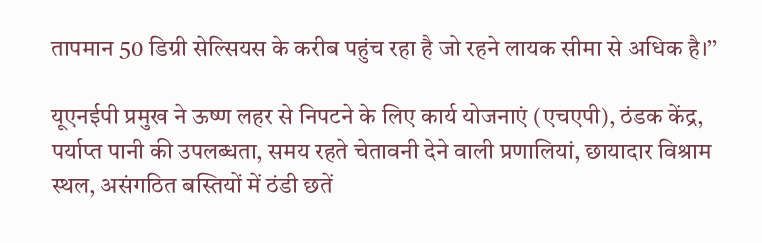तापमान 50 डिग्री सेल्सियस के करीब पहुंच रहा है जो रहने लायक सीमा से अधिक है।’’

यूएनईपी प्रमुख ने ऊष्ण लहर से निपटने के लिए कार्य योजनाएं (एचएपी), ठंडक केंद्र, पर्याप्त पानी की उपलब्धता, समय रहते चेतावनी देने वाली प्रणालियां, छायादार विश्राम स्थल, असंगठित बस्तियों में ठंडी छतें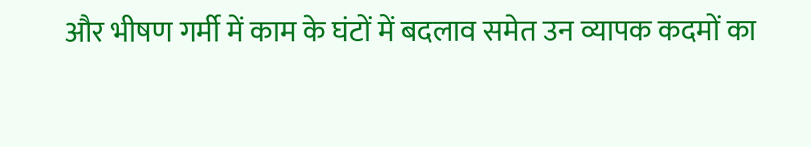और भीषण गर्मी में काम के घंटों में बदलाव समेत उन व्यापक कदमों का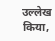उल्लेख किया,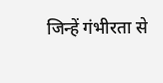जिन्हें गंभीरता से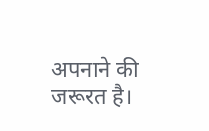अपनाने की जरूरत है।